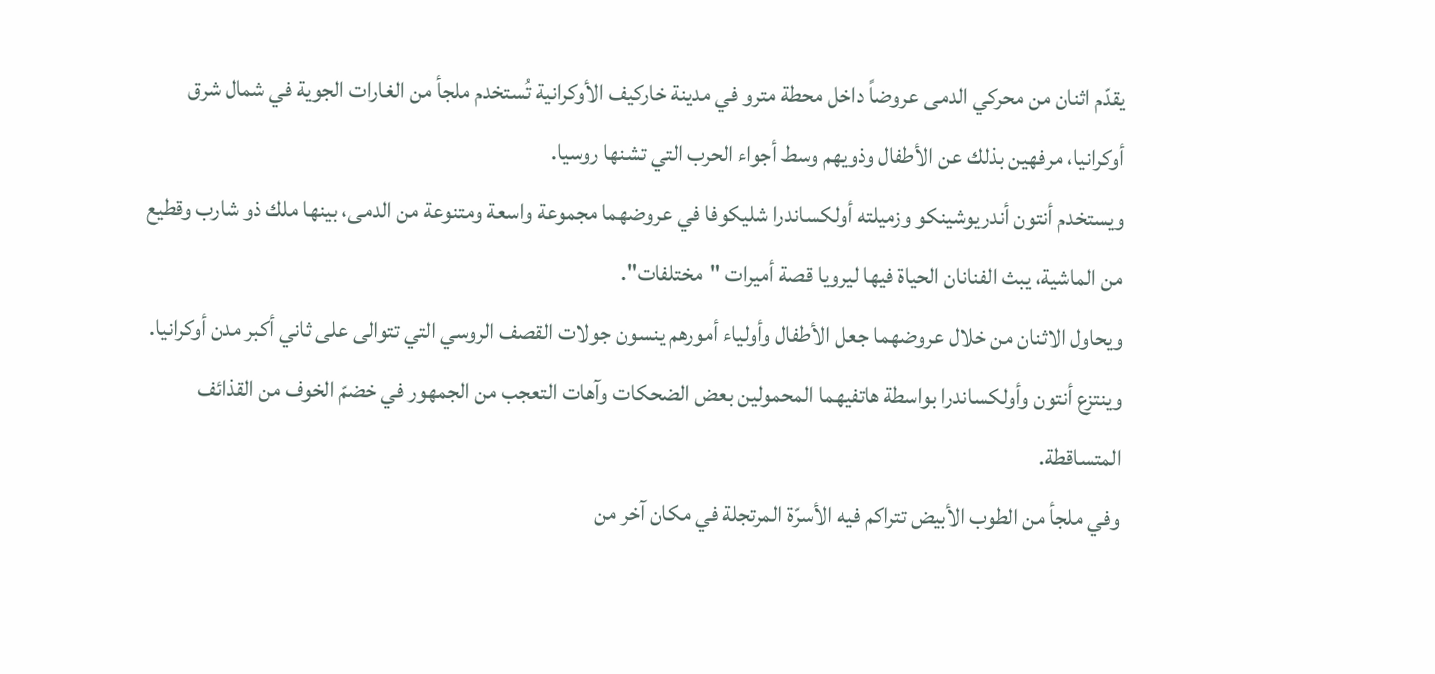يقدّم اثنان من محركي الدمى عروضاً داخل محطة مترو في مدينة خاركيف الأوكرانية تُستخدم ملجأ من الغارات الجوية في شمال شرق أوكرانيا، مرفهين بذلك عن الأطفال وذويهم وسط أجواء الحرب التي تشنها روسيا.
ويستخدم أنتون أندريوشينكو وزميلته أولكساندرا شليكوفا في عروضهما مجموعة واسعة ومتنوعة من الدمى، بينها ملك ذو شارب وقطيع من الماشية، يبث الفنانان الحياة فيها ليرويا قصة أميرات "مختلفات".
ويحاول الاثنان من خلال عروضهما جعل الأطفال وأولياء أمورهم ينسون جولات القصف الروسي التي تتوالى على ثاني أكبر مدن أوكرانيا.
وينتزع أنتون وأولكساندرا بواسطة هاتفيهما المحمولين بعض الضحكات وآهات التعجب من الجمهور في خضمّ الخوف من القذائف المتساقطة.
وفي ملجأ من الطوب الأبيض تتراكم فيه الأسرّة المرتجلة في مكان آخر من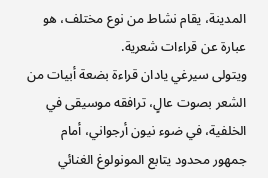المدينة، يقام نشاط من نوع مختلف، هو عبارة عن قراءات شعرية.
ويتولى سيرغي يادان قراءة بضعة أبيات من الشعر بصوت عالٍ، ترافقه موسيقى في الخلفية، في ضوء نيون أرجواني، أمام جمهور محدود يتابع المونولوغ الغنائي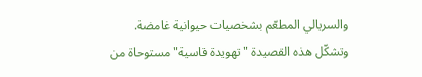والسريالي المطعّم بشخصيات حيوانية غامضة.
وتشكّل هذه القصيدة "تهويدة قاسية" مستوحاة من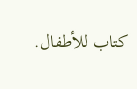كتاب للأطفال.